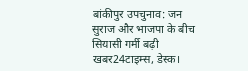बांकीपुर उपचुनाव: जन सुराज और भाजपा के बीच सियासी गर्मी बढ़ी
खबर24टाइम्स, डेस्क।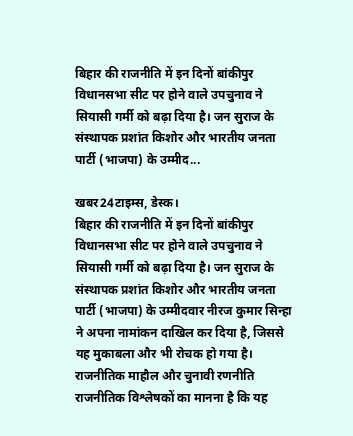बिहार की राजनीति में इन दिनों बांकीपुर विधानसभा सीट पर होने वाले उपचुनाव ने सियासी गर्मी को बढ़ा दिया है। जन सुराज के संस्थापक प्रशांत किशोर और भारतीय जनता पार्टी (भाजपा) के उम्मीद...

खबर24टाइम्स, डेस्क।
बिहार की राजनीति में इन दिनों बांकीपुर विधानसभा सीट पर होने वाले उपचुनाव ने सियासी गर्मी को बढ़ा दिया है। जन सुराज के संस्थापक प्रशांत किशोर और भारतीय जनता पार्टी (भाजपा) के उम्मीदवार नीरज कुमार सिन्हा ने अपना नामांकन दाखिल कर दिया है, जिससे यह मुकाबला और भी रोचक हो गया है।
राजनीतिक माहौल और चुनावी रणनीति
राजनीतिक विश्लेषकों का मानना है कि यह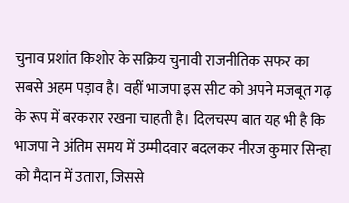चुनाव प्रशांत किशोर के सक्रिय चुनावी राजनीतिक सफर का सबसे अहम पड़ाव है। वहीं भाजपा इस सीट को अपने मजबूत गढ़ के रूप में बरकरार रखना चाहती है। दिलचस्प बात यह भी है कि भाजपा ने अंतिम समय में उम्मीदवार बदलकर नीरज कुमार सिन्हा को मैदान में उतारा, जिससे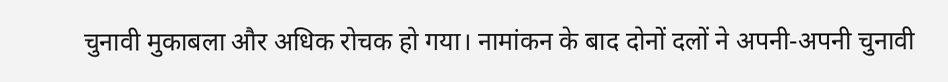चुनावी मुकाबला और अधिक रोचक हो गया। नामांकन के बाद दोनों दलों ने अपनी-अपनी चुनावी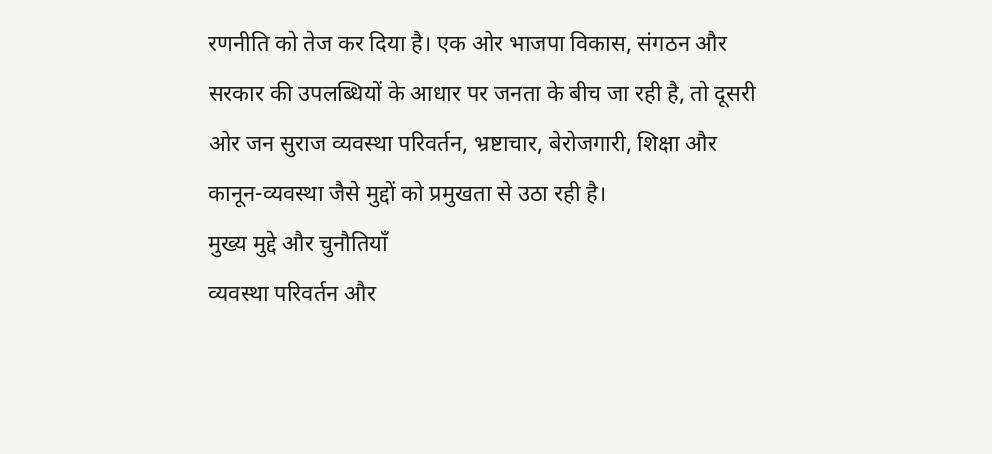रणनीति को तेज कर दिया है। एक ओर भाजपा विकास, संगठन और सरकार की उपलब्धियों के आधार पर जनता के बीच जा रही है, तो दूसरी ओर जन सुराज व्यवस्था परिवर्तन, भ्रष्टाचार, बेरोजगारी, शिक्षा और कानून-व्यवस्था जैसे मुद्दों को प्रमुखता से उठा रही है।
मुख्य मुद्दे और चुनौतियाँ
व्यवस्था परिवर्तन और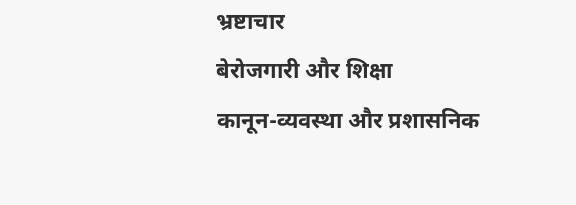भ्रष्टाचार
बेरोजगारी और शिक्षा
कानून-व्यवस्था और प्रशासनिक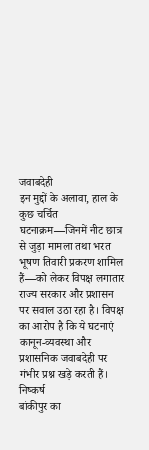जवाबदेही
इन मुद्दों के अलावा, हाल के कुछ चर्चित घटनाक्रम—जिनमें नीट छात्र से जुड़ा मामला तथा भरत भूषण तिवारी प्रकरण शामिल हैं—को लेकर विपक्ष लगातार राज्य सरकार और प्रशासन पर सवाल उठा रहा है। विपक्ष का आरोप है कि ये घटनाएं कानून-व्यवस्था और प्रशासनिक जवाबदेही पर गंभीर प्रश्न खड़े करती हैं।
निष्कर्ष
बांकीपुर का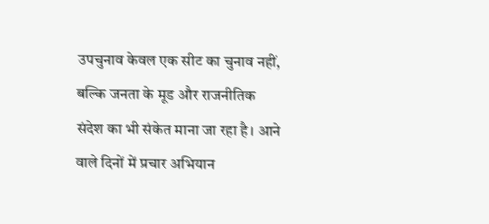उपचुनाव केवल एक सीट का चुनाव नहीं, बल्कि जनता के मूड और राजनीतिक संदेश का भी संकेत माना जा रहा है। आने वाले दिनों में प्रचार अभियान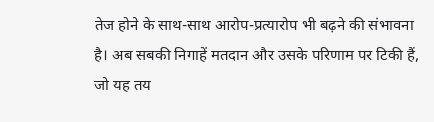तेज होने के साथ-साथ आरोप-प्रत्यारोप भी बढ़ने की संभावना है। अब सबकी निगाहें मतदान और उसके परिणाम पर टिकी हैं, जो यह तय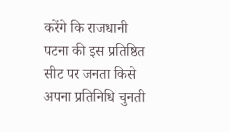करेंगे कि राजधानी पटना की इस प्रतिष्ठित सीट पर जनता किसे अपना प्रतिनिधि चुनती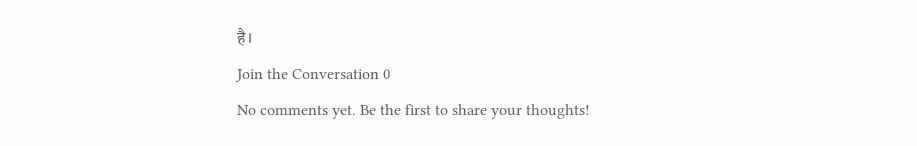है।
Join the Conversation 0
No comments yet. Be the first to share your thoughts!